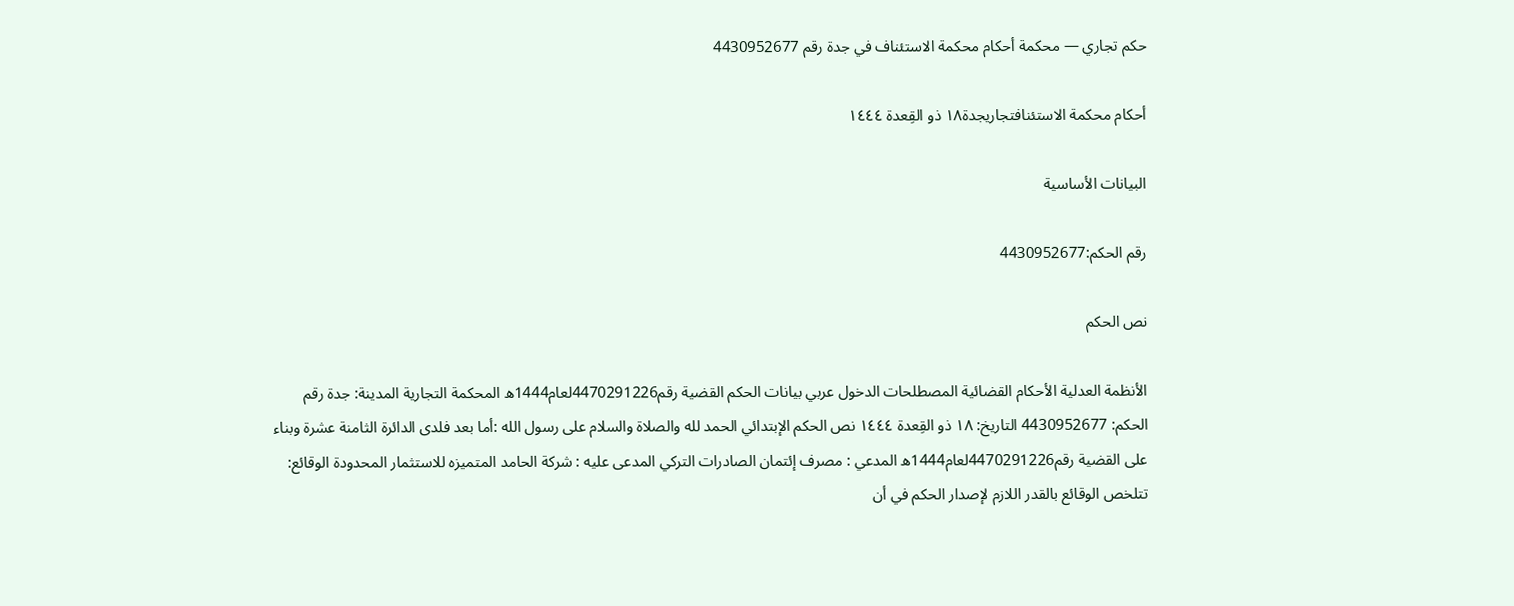حكم تجاري — محكمة أحكام محكمة الاستئناف في جدة رقم 4430952677

أحكام محكمة الاستئنافتجاريجدة١٨ ذو القِعدة ١٤٤٤

البيانات الأساسية

رقم الحكم:4430952677

نص الحكم

الأنظمة العدلية الأحكام القضائية المصطلحات الدخول عربي بيانات الحكم القضية رقم4470291226لعام1444ه المحكمة التجارية المدينة: جدة رقم الحكم: 4430952677 التاريخ: ١٨ ذو القِعدة ١٤٤٤ نص الحكم الإبتدائي الحمد لله والصلاة والسلام على رسول الله :أما بعد فلدى الدائرة الثامنة عشرة وبناء على القضية رقم4470291226لعام1444ه المدعي : مصرف إئتمان الصادرات التركي المدعى عليه : شركة الحامد المتميزه للاستثمار المحدودة الوقائع: تتلخص الوقائع بالقدر اللازم لإصدار الحكم في أن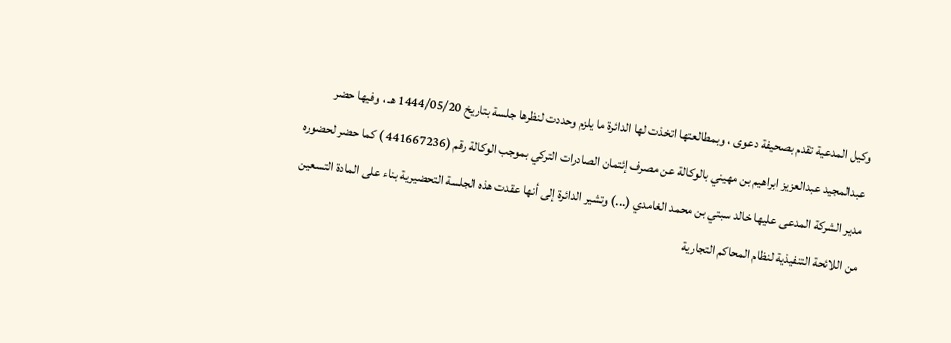وكيل المدعية تقدم بصحيفة دعوى ، وبمطالعتها اتخذت لها الدائرة ما يلزم وحددت لنظرها جلسة بتاريخ 1444/05/20 هـ ، وفيها حضر عبدالمجيد عبدالعزيز ابراهيم بن مهيني بالوكالة عن مصرف إئتمان الصادرات التركي بموجب الوكالة رقم (441667236 ) كما حضر لحضوره مدير الشركة المدعى عليها خالد سبتي بن محمد الغامدي (...) وتشير الدائرة إلى أنها عقدت هذه الجلسة التحضيرية بناء على المادة التسعين من اللائحة التنفيذية لنظام المحاكم التجارية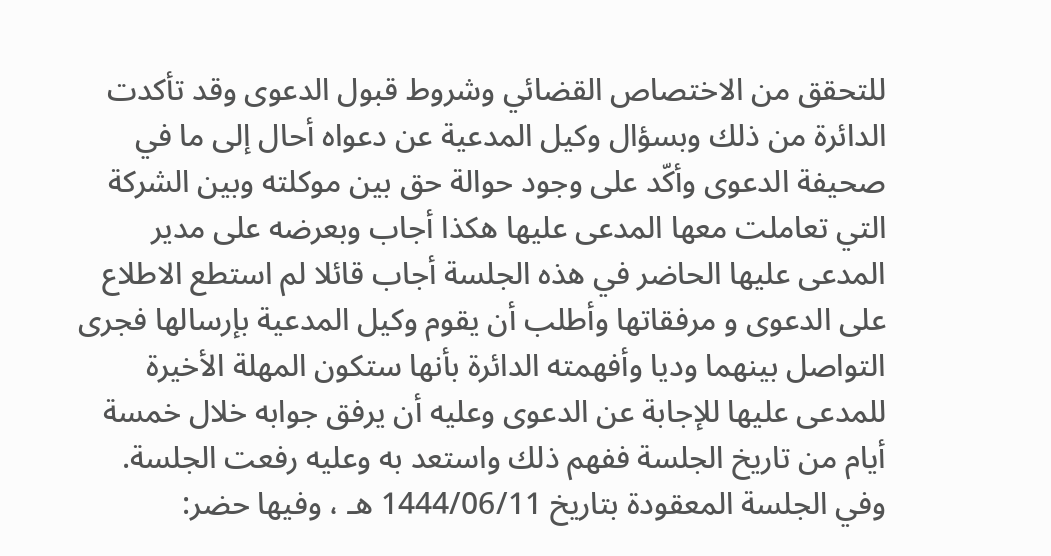للتحقق من الاختصاص القضائي وشروط قبول الدعوى وقد تأكدت الدائرة من ذلك وبسؤال وكيل المدعية عن دعواه أحال إلى ما في صحيفة الدعوى وأكّد على وجود حوالة حق بين موكلته وبين الشركة التي تعاملت معها المدعى عليها هكذا أجاب وبعرضه على مدير المدعى عليها الحاضر في هذه الجلسة أجاب قائلا لم استطع الاطلاع على الدعوى و مرفقاتها وأطلب أن يقوم وكيل المدعية بإرسالها فجرى التواصل بينهما وديا وأفهمته الدائرة بأنها ستكون المهلة الأخيرة للمدعى عليها للإجابة عن الدعوى وعليه أن يرفق جوابه خلال خمسة أيام من تاريخ الجلسة ففهم ذلك واستعد به وعليه رفعت الجلسة. وفي الجلسة المعقودة بتاريخ 1444/06/11 هـ ، وفيها حضر: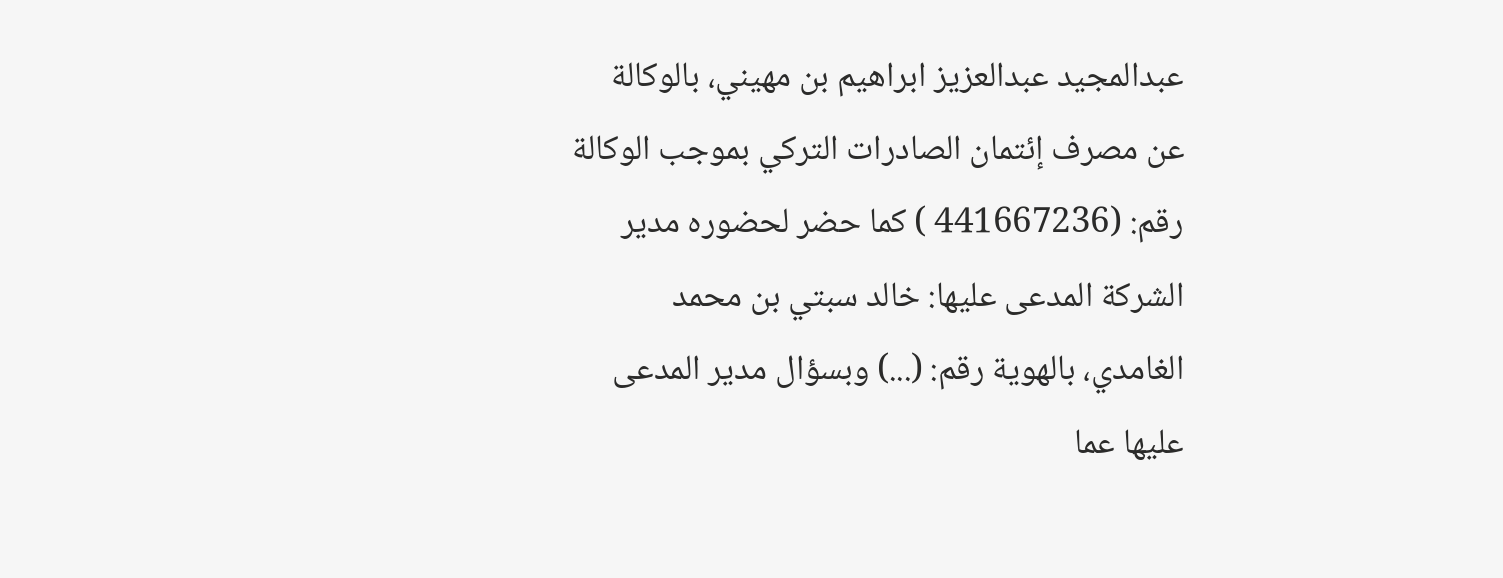عبدالمجيد عبدالعزيز ابراهيم بن مهيني، بالوكالة عن مصرف إئتمان الصادرات التركي بموجب الوكالة رقم: (441667236 ) كما حضر لحضوره مدير الشركة المدعى عليها: خالد سبتي بن محمد الغامدي، بالهوية رقم: (...) وبسؤال مدير المدعى عليها عما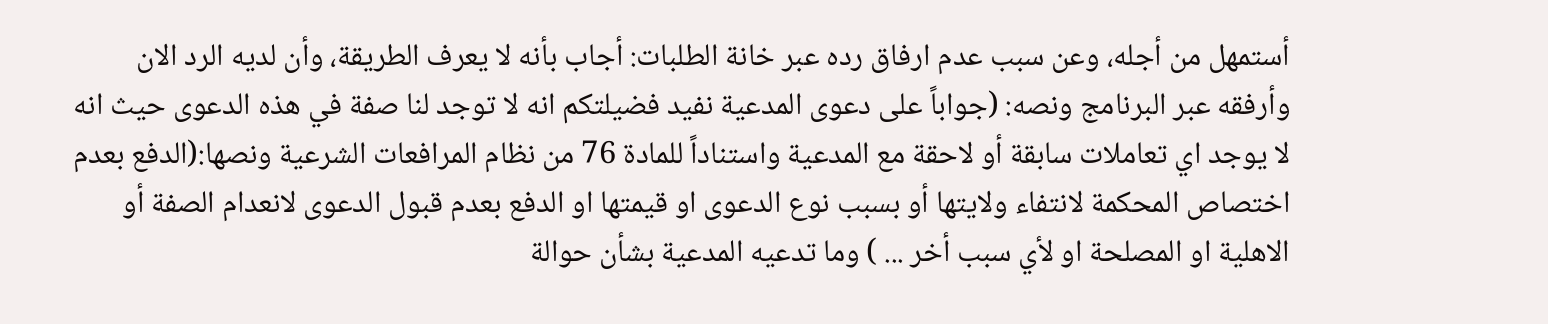أستمهل من أجله، وعن سبب عدم ارفاق رده عبر خانة الطلبات: أجاب بأنه لا يعرف الطريقة، وأن لديه الرد الان وأرفقه عبر البرنامج ونصه: (جواباً على دعوى المدعية نفيد فضيلتكم انه لا توجد لنا صفة في هذه الدعوى حيث انه لا يوجد اي تعاملات سابقة أو لاحقة مع المدعية واستناداً للمادة 76 من نظام المرافعات الشرعية ونصها:(الدفع بعدم اختصاص المحكمة لانتفاء ولايتها أو بسبب نوع الدعوى او قيمتها او الدفع بعدم قبول الدعوى لانعدام الصفة أو الاهلية او المصلحة او لأي سبب أخر ... ) وما تدعيه المدعية بشأن حوالة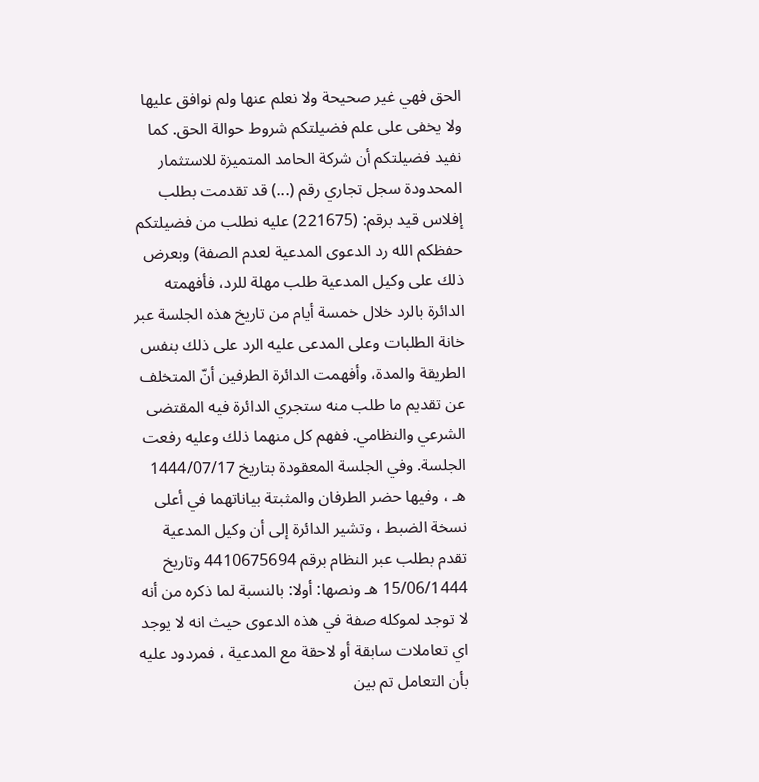الحق فهي غير صحيحة ولا نعلم عنها ولم نوافق عليها ولا يخفى على علم فضيلتكم شروط حوالة الحق. كما نفيد فضيلتكم أن شركة الحامد المتميزة للاستثمار المحدودة سجل تجاري رقم (...) قد تقدمت بطلب إفلاس قيد برقم: (221675) عليه نطلب من فضيلتكم حفظكم الله رد الدعوى المدعية لعدم الصفة) وبعرض ذلك على وكيل المدعية طلب مهلة للرد، فأفهمته الدائرة بالرد خلال خمسة أيام من تاريخ هذه الجلسة عبر خانة الطلبات وعلى المدعى عليه الرد على ذلك بنفس الطريقة والمدة، وأفهمت الدائرة الطرفين أنّ المتخلف عن تقديم ما طلب منه ستجري الدائرة فيه المقتضى الشرعي والنظامي. ففهم كل منهما ذلك وعليه رفعت الجلسة. وفي الجلسة المعقودة بتاريخ 1444/07/17 هـ ، وفيها حضر الطرفان والمثبتة بياناتهما في أعلى نسخة الضبط ، وتشير الدائرة إلى أن وكيل المدعية تقدم بطلب عبر النظام برقم 4410675694 وتاريخ 15/06/1444 هـ ونصها: أولا: بالنسبة لما ذكره من أنه لا توجد لموكله صفة في هذه الدعوى حيث انه لا يوجد اي تعاملات سابقة أو لاحقة مع المدعية ، فمردود عليه بأن التعامل تم بين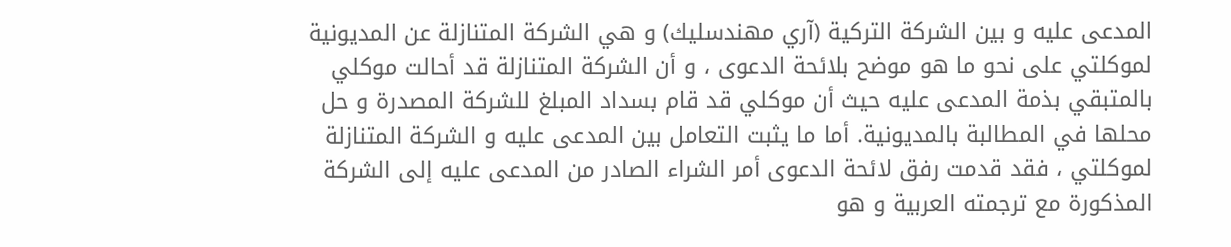المدعى عليه و بين الشركة التركية (آري مهندسليك) و هي الشركة المتنازلة عن المديونية لموكلتي على نحو ما هو موضح بلائحة الدعوى ، و أن الشركة المتنازلة قد أحالت موكلي بالمتبقي بذمة المدعى عليه حيث أن موكلي قد قام بسداد المبلغ للشركة المصدرة و حل محلها في المطالبة بالمديونية. أما ما يثبت التعامل بين المدعى عليه و الشركة المتنازلة لموكلتي ، فقد قدمت رفق لائحة الدعوى أمر الشراء الصادر من المدعى عليه إلى الشركة المذكورة مع ترجمته العربية و هو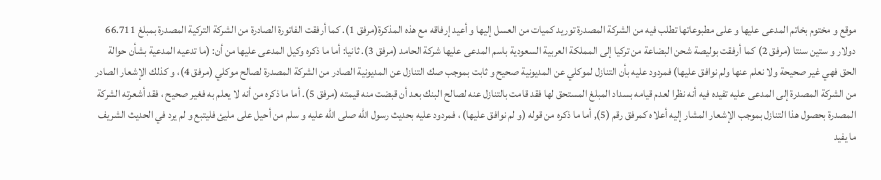موقع و مختوم بخاتم المدعى عليها و على مطبوعاتها تطلب فيه من الشركة المصدرة توريد كميات من العسل إليها و أعيد إرفاقه مع هذه المذكرة(مرفق 1). كما أرفقت الفاتورة الصادرة من الشركة التركية المصدرة بمبلغ 66.711 دولار و ستين سنتا (مرفق 2) كما أرفقت بوليصة شحن البضاعة من تركيا إلى المملكة العربية السعودية باسم المدعى عليها شركة الحامد (مرفق 3). ثانيا: أما ما ذكره وكيل المدعى عليها من أن: (ما تدعيه المدعية بشأن حوالة الحق فهي غير صحيحة ولا نعلم عنها ولم نوافق عليها) فمردود عليه بأن التنازل لموكلي عن المديونية صحيح و ثابت بموجب صك التنازل عن المديونية الصادر من الشركة المصدرة لصالح موكلي (مرفق 4)، و كذلك الإشعار الصادر من الشركة المصدرة إلى المدعى عليه تفيده فيه أنه نظرا لعدم قيامه بسداد المبلغ المستحق لها فقد قامت بالتنازل عنه لصالح البنك بعد أن قبضت منه قيمته (مرفق 5). أما ما ذكره من أنه لا يعلم به فغير صحيح ، فقد أشعرته الشركة المصدرة بحصول هذا التنازل بموجب الإشعار المشار إليه أعلاه كمرفق رقم (5), أما ما ذكره من قوله (و لم نوافق عليها) ، فمردود عليه بحديث رسول الله صلى الله عليه و سلم من أحيل على مليئ فليتبع و لم يرد في الحديث الشريف ما يفيد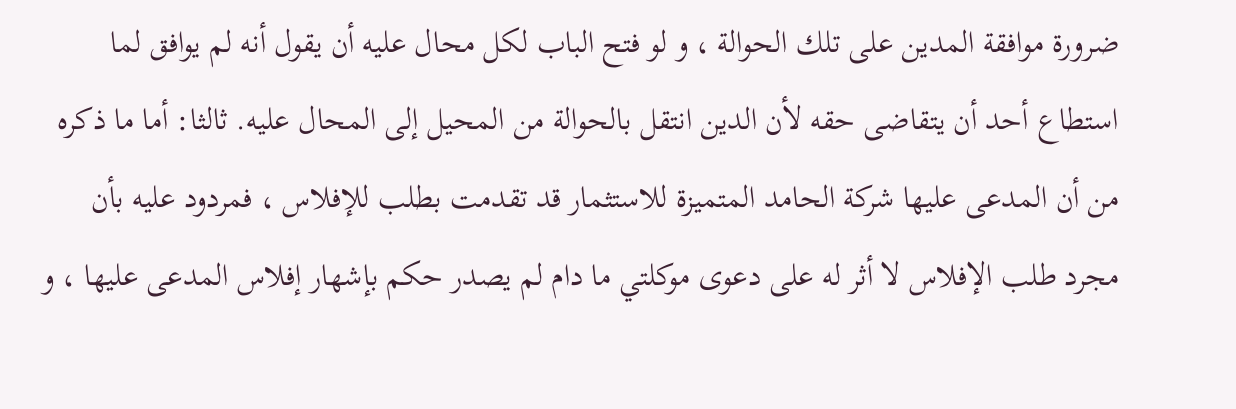ضرورة موافقة المدين على تلك الحوالة ، و لو فتح الباب لكل محال عليه أن يقول أنه لم يوافق لما استطاع أحد أن يتقاضى حقه لأن الدين انتقل بالحوالة من المحيل إلى المحال عليه. ثالثا: أما ما ذكره من أن المدعى عليها شركة الحامد المتميزة للاستثمار قد تقدمت بطلب للإفلاس ، فمردود عليه بأن مجرد طلب الإفلاس لا أثر له على دعوى موكلتي ما دام لم يصدر حكم بإشهار إفلاس المدعى عليها ، و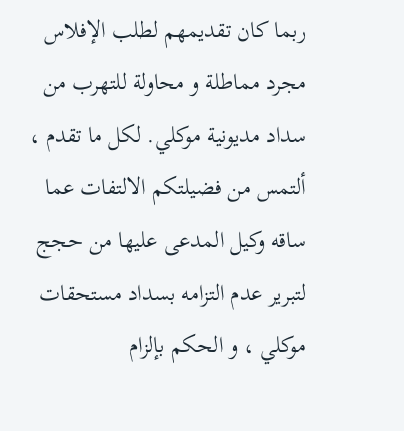ربما كان تقديمهم لطلب الإفلاس مجرد مماطلة و محاولة للتهرب من سداد مديونية موكلي. لكل ما تقدم ، ألتمس من فضيلتكم الالتفات عما ساقه وكيل المدعى عليها من حجج لتبرير عدم التزامه بسداد مستحقات موكلي ، و الحكم بإلزام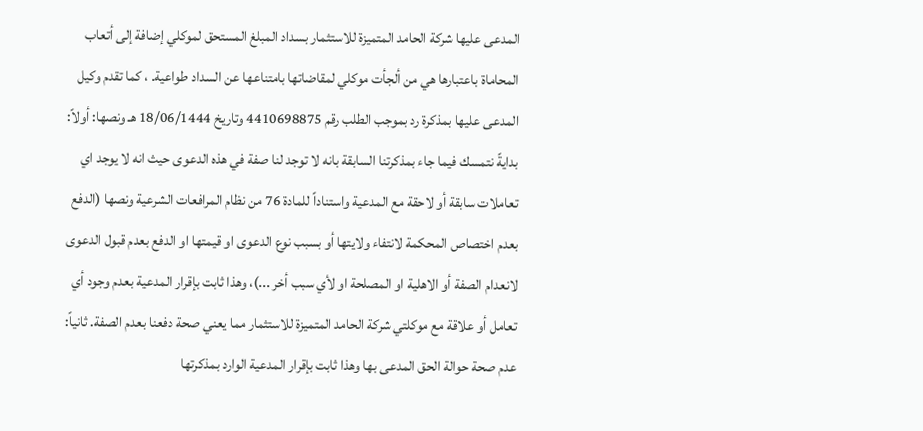المدعى عليها شركة الحامد المتميزة للاستثمار بسداد المبلغ المستحق لموكلي إضافة إلى أتعاب المحاماة باعتبارها هي من ألجأت موكلي لمقاضاتها بامتناعها عن السداد طواعية. ، كما تقدم وكيل المدعى عليها بمذكرة رد بموجب الطلب رقم 4410698875 وتاريخ 18/06/1444 هـ ونصها: أولاً: بدايةً نتمسك فيما جاء بمذكرتنا السابقة بانه لا توجد لنا صفة في هذه الدعوى حيث انه لا يوجد اي تعاملات سابقة أو لاحقة مع المدعية واستناداً للمادة 76 من نظام المرافعات الشرعية ونصها (الدفع بعدم اختصاص المحكمة لانتفاء ولايتها أو بسبب نوع الدعوى او قيمتها او الدفع بعدم قبول الدعوى لانعدام الصفة أو الاهلية او المصلحة او لأي سبب أخر ...)، وهذا ثابت بإقرار المدعية بعدم وجود أي تعامل أو علاقة مع موكلتي شركة الحامد المتميزة للاستثمار مما يعني صحة دفعنا بعدم الصفة. ثانياً: عدم صحة حوالة الحق المدعى بها وهذا ثابت بإقرار المدعية الوارد بمذكرتها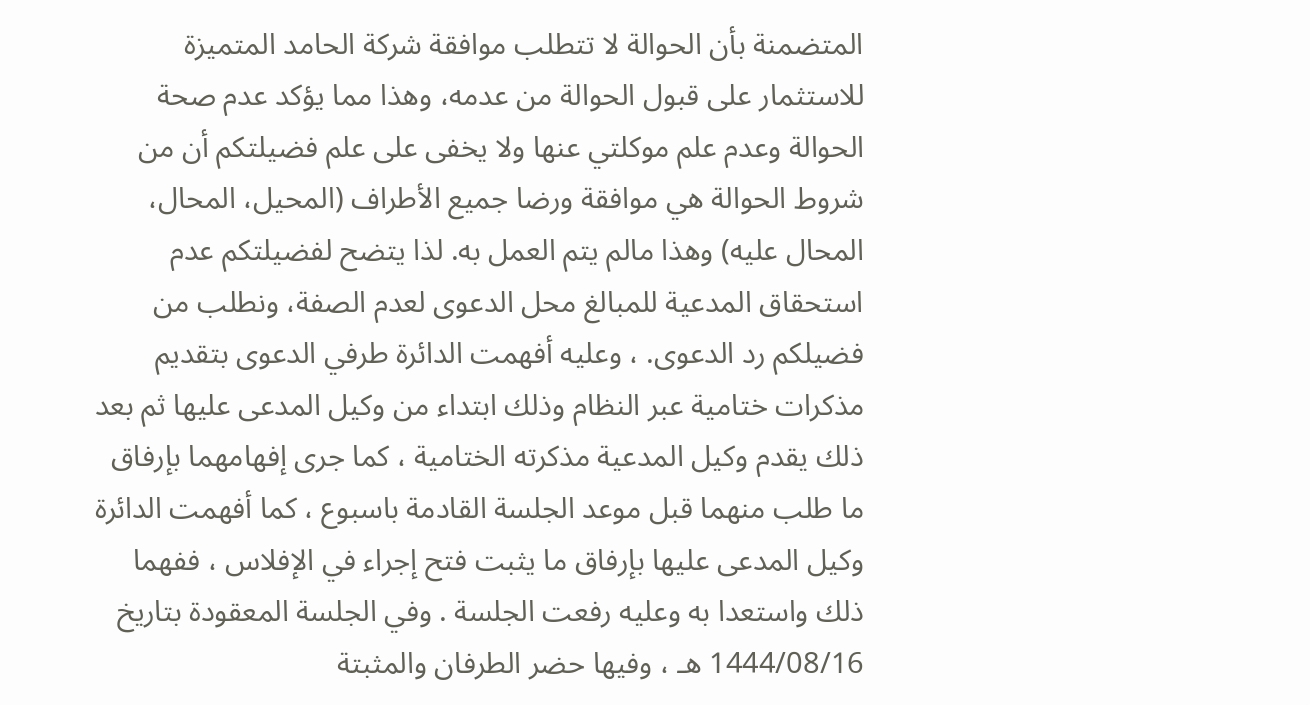المتضمنة بأن الحوالة لا تتطلب موافقة شركة الحامد المتميزة للاستثمار على قبول الحوالة من عدمه، وهذا مما يؤكد عدم صحة الحوالة وعدم علم موكلتي عنها ولا يخفى على علم فضيلتكم أن من شروط الحوالة هي موافقة ورضا جميع الأطراف (المحيل، المحال، المحال عليه) وهذا مالم يتم العمل به. لذا يتضح لفضيلتكم عدم استحقاق المدعية للمبالغ محل الدعوى لعدم الصفة، ونطلب من فضيلكم رد الدعوى. ، وعليه أفهمت الدائرة طرفي الدعوى بتقديم مذكرات ختامية عبر النظام وذلك ابتداء من وكيل المدعى عليها ثم بعد ذلك يقدم وكيل المدعية مذكرته الختامية ، كما جرى إفهامهما بإرفاق ما طلب منهما قبل موعد الجلسة القادمة باسبوع ، كما أفهمت الدائرة وكيل المدعى عليها بإرفاق ما يثبت فتح إجراء في الإفلاس ، ففهما ذلك واستعدا به وعليه رفعت الجلسة . وفي الجلسة المعقودة بتاريخ 1444/08/16 هـ ، وفيها حضر الطرفان والمثبتة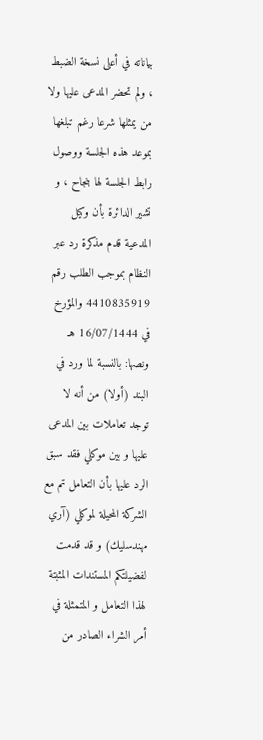بياناته في أعلى نسخة الضبط ، ولم تحضر المدعى عليها ولا من يمثلها شرعا رغم تبلغها بموعد هذه الجلسة ووصول رابط الجلسة لها بنجاح ، و تشير الدائرة بأن وكيل المدعية قدم مذكرة رد عبر النظام بموجب الطلب رقم 4410835919 والمؤرخ في 16/07/1444 هـ ونصها: بالنسبة لما ورد في البند (أولا) من أنه لا توجد تعاملات بين المدعى عليها و بين موكلي فقد سبق الرد عليها بأن التعامل تم مع الشركة المحيلة لموكلي (آري مهندسليك) و قد قدمت لفضيلتكم المستندات المثبتة لهذا التعامل و المتمثلة في أمر الشراء الصادر من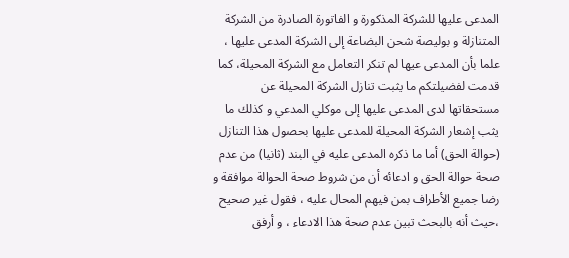المدعى عليها للشركة المذكورة و الفاتورة الصادرة من الشركة المتنازلة و بوليصة شحن البضاعة إلى الشركة المدعى عليها ، علما بأن المدعى عيها لم تنكر التعامل مع الشركة المحيلة، كما قدمت لفضيلتكم ما يثبت تنازل الشركة المحيلة عن مستحقاتها لدى المدعى عليها إلى موكلي المدعي و كذلك ما يثب إشعار الشركة المحيلة للمدعى عليها بحصول هذا التنازل (حوالة الحق) أما ما ذكره المدعى عليه في البند (ثانيا) من عدم صحة حوالة الحق و ادعائه أن من شروط صحة الحوالة موافقة و رضا جميع الأطراف بمن فيهم المحال عليه ، فقول غير صحيح ،حيث أنه بالبحث تبين عدم صحة هذا الادعاء ، و أرفق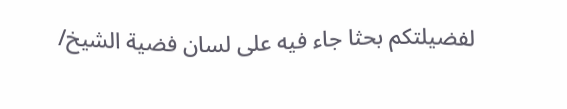لفضيلتكم بحثا جاء فيه على لسان فضية الشيخ/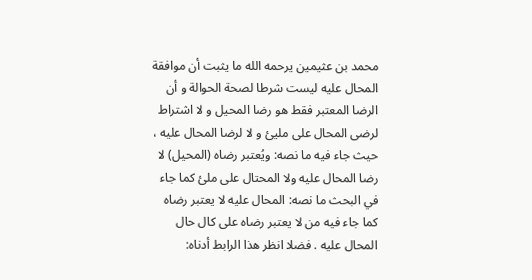محمد بن عثيمين يرحمه الله ما يثبت أن موافقة المحال عليه ليست شرطا لصحة الحوالة و أن الرضا المعتبر فقط هو رضا المحيل و لا اشتراط لرضى المحال على مليئ و لا لرضا المحال عليه ، حيث جاء فيه ما نصه: ويُعتبر رضاه (المحيل) لا رضا المحال عليه ولا المحتال على ملئ كما جاء في البحث ما نصه: المحال عليه لا يعتبر رضاه كما جاء فيه من لا يعتبر رضاه على كال حال المحال عليه . فضلا انظر هذا الرابط أدناه: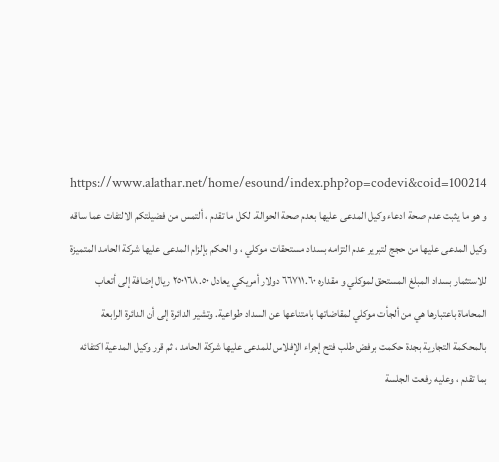https://www.alathar.net/home/esound/index.php?op=codevi&coid=100214 و هو ما يثبت عدم صحة ادعاء وكيل المدعى عليها بعدم صحة الحوالة. لكل ما تقدم ، ألتمس من فضيلتكم الالتفات عما ساقه وكيل المدعى عليها من حجج لتبرير عدم التزامه بسداد مستحقات موكلي ، و الحكم بإلزام المدعى عليها شركة الحامد المتميزة للاستثمار بسداد المبلغ المستحق لموكلي و مقداره ٦٦٧١١.٦٠ دولار أمريكي يعادل ٢٥٠١٦٨.٥٠ ريال إضافة إلى أتعاب المحاماة باعتبارها هي من ألجأت موكلي لمقاضاتها بامتناعها عن السداد طواعية. وتشير الدائرة إلى أن الدائرة الرابعة بالمحكمة التجارية بجدة حكمت برفض طلب فتح إجراء الإفلاس للمدعى عليها شركة الحامد ، ثم قرر وكيل المدعية اكتفائه بما تقدم ، وعليه رفعت الجلسة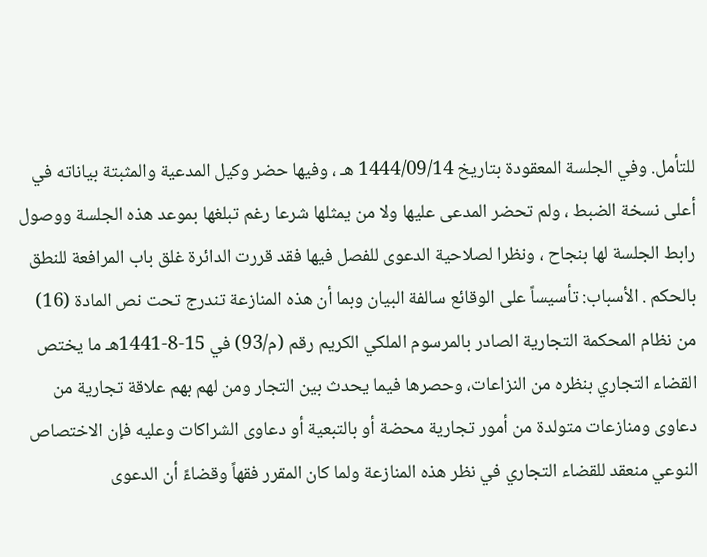للتأمل. وفي الجلسة المعقودة بتاريخ 1444/09/14 هـ ، وفيها حضر وكيل المدعية والمثبتة بياناته في أعلى نسخة الضبط ، ولم تحضر المدعى عليها ولا من يمثلها شرعا رغم تبلغها بموعد هذه الجلسة ووصول رابط الجلسة لها بنجاح ، ونظرا لصلاحية الدعوى للفصل فيها فقد قررت الدائرة غلق باب المرافعة للنطق بالحكم . الأسباب: تأسيساً على الوقائع سالفة البيان وبما أن هذه المنازعة تندرج تحت نص المادة (16) من نظام المحكمة التجارية الصادر بالمرسوم الملكي الكريم رقم (م/93) في 15-8-1441هـ ما يختص القضاء التجاري بنظره من النزاعات، وحصرها فيما يحدث بين التجار ومن لهم بهم علاقة تجارية من دعاوى ومنازعات متولدة من أمور تجارية محضة أو بالتبعية أو دعاوى الشراكات وعليه فإن الاختصاص النوعي منعقد للقضاء التجاري في نظر هذه المنازعة ولما كان المقرر فقهاً وقضاءً أن الدعوى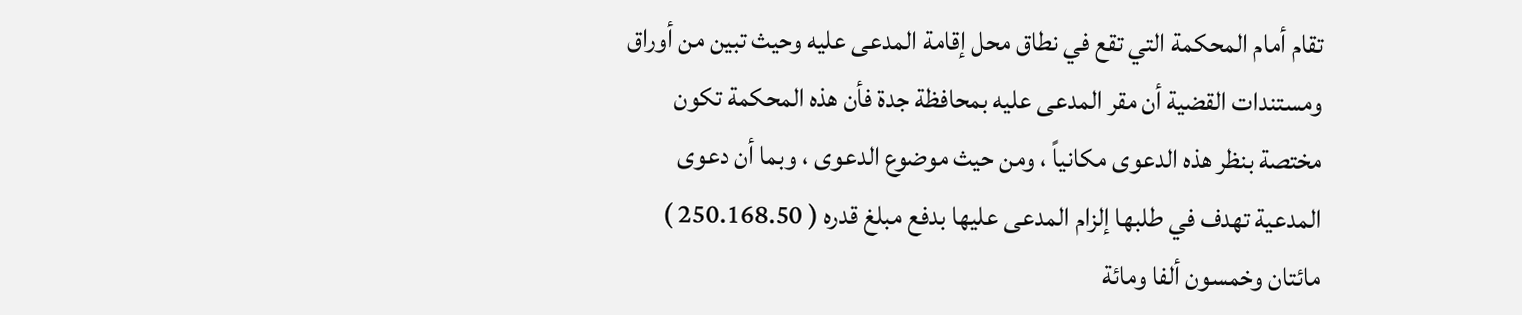تقام أمام المحكمة التي تقع في نطاق محل إقامة المدعى عليه وحيث تبين من أوراق ومستندات القضية أن مقر المدعى عليه بمحافظة جدة فأن هذه المحكمة تكون مختصة بنظر هذه الدعوى مكانياً ، ومن حيث موضوع الدعوى ، وبما أن دعوى المدعية تهدف في طلبها إلزام المدعى عليها بدفع مبلغ قدره ( 250.168.50 ) مائتان وخمسون ألفا ومائة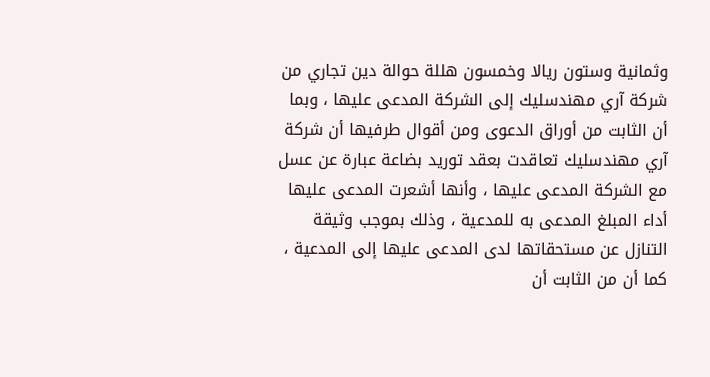وثمانية وستون ريالا وخمسون هللة حوالة دين تجاري من شركة آري مهندسليك إلى الشركة المدعى عليها ، وبما أن الثابت من أوراق الدعوى ومن أقوال طرفيها أن شركة آري مهندسليك تعاقدت بعقد توريد بضاعة عبارة عن عسل مع الشركة المدعى عليها ، وأنها أشعرت المدعى عليها أداء المبلغ المدعى به للمدعية ، وذلك بموجب وثيقة التنازل عن مستحقاتها لدى المدعى عليها إلى المدعية ، كما أن من الثابت أن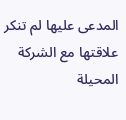المدعى عليها لم تنكر علاقتها مع الشركة المحيلة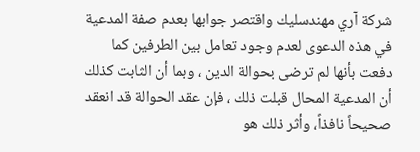شركة آري مهندسليك واقتصر جوابها بعدم صفة المدعية في هذه الدعوى لعدم وجود تعامل بين الطرفين كما دفعت بأنها لم ترضى بحوالة الدين ، وبما أن الثابت كذلك أن المدعية المحال قبلت ذلك ، فإن عقد الحوالة قد انعقد صحيحاً نافذاً، وأثر ذلك هو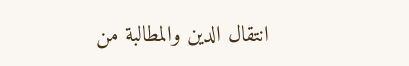انتقال الدين والمطالبة من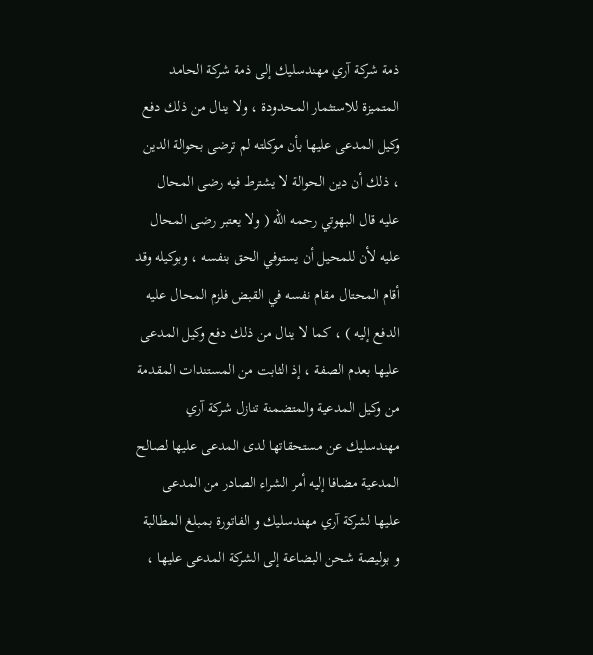ذمة شركة آري مهندسليك إلى ذمة شركة الحامد المتميزة للاستثمار المحدودة ، ولا ينال من ذلك دفع وكيل المدعى عليها بأن موكلته لم ترضى بحوالة الدين ، ذلك أن دين الحوالة لا يشترط فيه رضى المحال عليه قال البهوتي رحمه الله ( ولا يعتبر رضى المحال عليه لأن للمحيل أن يستوفي الحق بنفسه ، وبوكيله وقد أقام المحتال مقام نفسه في القبض فلزم المحال عليه الدفع إليه ) ، كما لا ينال من ذلك دفع وكيل المدعى عليها بعدم الصفة ، إذ الثابت من المستندات المقدمة من وكيل المدعية والمتضمنة تنازل شركة آري مهندسليك عن مستحقاتها لدى المدعى عليها لصالح المدعية مضافا إليه أمر الشراء الصادر من المدعى عليها لشركة آري مهندسليك و الفاتورة بمبلغ المطالبة و بوليصة شحن البضاعة إلى الشركة المدعى عليها ،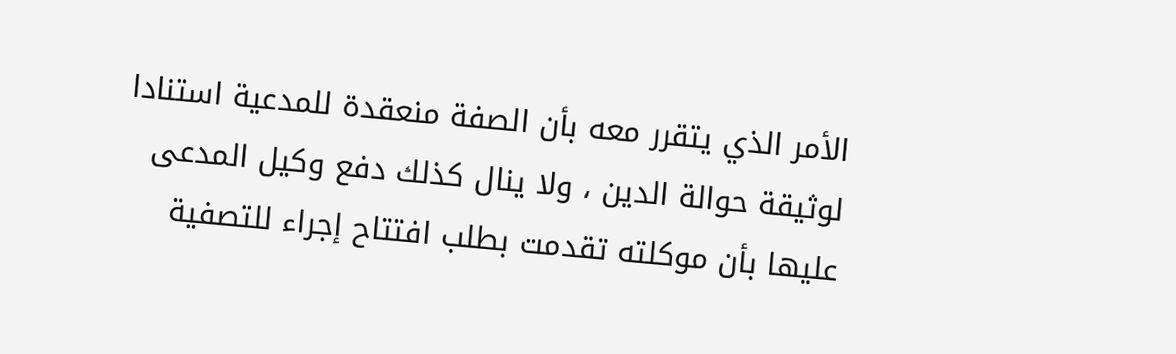الأمر الذي يتقرر معه بأن الصفة منعقدة للمدعية استنادا لوثيقة حوالة الدين ، ولا ينال كذلك دفع وكيل المدعى عليها بأن موكلته تقدمت بطلب افتتاح إجراء للتصفية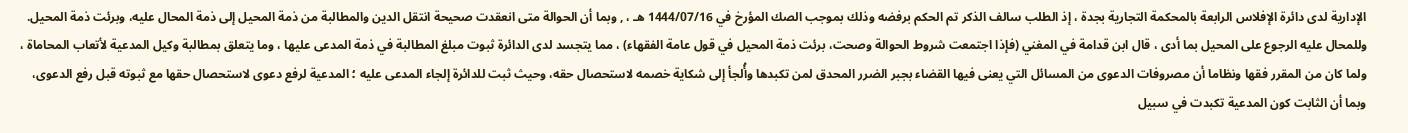الإدارية لدى دائرة الإفلاس الرابعة بالمحكمة التجارية بجدة ، إذ الطلب سالف الذكر تم الحكم برفضه وذلك بموجب الصك المؤرخ في 1444/07/16 هـ ، , وبما أن الحوالة متى انعقدت صحيحة انتقل الدين والمطالبة من ذمة المحيل إلى ذمة المحال عليه، وبرئت ذمة المحيل. وللمحال عليه الرجوع على المحيل بما أدى ، قال ابن قدامة في المغني (فإذا اجتمعت شروط الحوالة وصحت، برئت ذمة المحيل في قول عامة الفقهاء) ، مما يتجسد لدى الدائرة ثبوت مبلغ المطالبة في ذمة المدعى عليها ، وما يتعلق بمطالبة وكيل المدعية لأتعاب المحاماة ، ولما كان من المقرر فقها ونظاما أن مصروفات الدعوى من المسائل التي يعنى فيها القضاء بجبر الضرر المحدق لمن تكبدها وأُلجأ إلى شكاية خصمه لاستحصال حقه، وحيث ثبت للدائرة إلجاء المدعى عليه ؛ المدعية لرفع دعوى لاستحصال حقها مع ثبوته قبل رفع الدعوى، وبما أن الثابت كون المدعية تكبدت في سبيل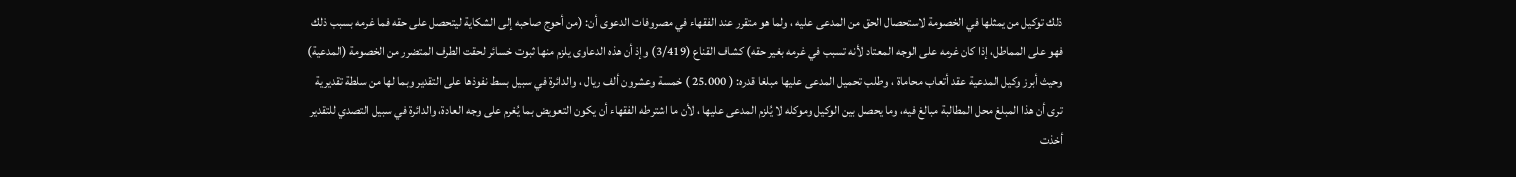ذلك توكيل من يمثلها في الخصومة لاستحصال الحق من المدعى عليه ، ولما هو متقرر عند الفقهاء في مصروفات الدعوى أن: (من أحوج صاحبه إلى الشكاية ليتحصل على حقه فما غرمه بسبب ذلك فهو على المماطل، إذا كان غرمه على الوجه المعتاد لأنه تسبب في غرمه بغير حقه) كشاف القناع (3/419) وإذ أن هذه الدعاوى يلزم منها ثبوت خسائر لحقت الطرف المتضرر من الخصومة (المدعية) وحيث أبرز وكيل المدعية عقد أتعاب محاماة ، وطلب تحميل المدعى عليها مبلغا قدره: ( 25.000 ) خمسة وعشرون ألف ريال ، والدائرة في سبيل بسط نفوذها على التقدير وبما لها من سلطة تقديرية ترى أن هذا المبلغ محل المطالبة مبالغ فيه، وما يحصل بين الوكيل وموكله لا يُلزم المدعى عليها ، لأن ما اشترطه الفقهاء أن يكون التعويض بما يُغرم على وجه العادة، والدائرة في سبيل التصدي للتقدير أخذت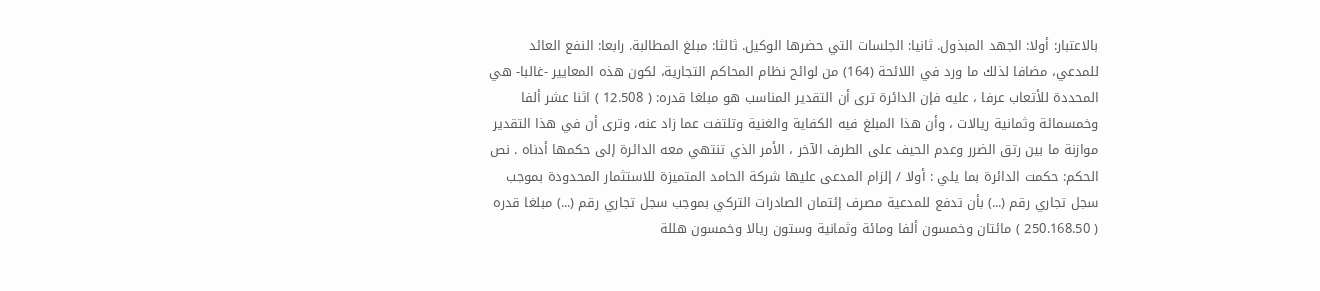بالاعتبار: أولا: الجهد المبذول. ثانيا: الجلسات التي حضرها الوكيل. ثالثا: مبلغ المطالبة. رابعا: النفع العائد للمدعي، مضافا لذلك ما ورد في اللائحة (164) من لوائح نظام المحاكم التجارية، لكون هذه المعايير -غالبا- هي المحددة للأتعاب عرفا ، عليه فإن الدائرة ترى أن التقدير المناسب هو مبلغا قدره: ( 12.508 ) اثنا عشر ألفا وخمسمائة وثمانية ريالات ، وأن هذا المبلغ فيه الكفاية والغنية وتلتفت عما زاد عنه، وترى أن في هذا التقدير موازنة ما بين رتق الضرر وعدم الحيف على الطرف الآخر ، الأمر الذي تنتهي معه الدائرة إلى حكمها أدناه . نص الحكم: حكمت الدائرة بما يلي : أولا / إلزام المدعى عليها شركة الحامد المتميزة للاستثمار المحدودة بموجب سجل تجاري رقم (...) بأن تدفع للمدعية مصرف إئتمان الصادرات التركي بموجب سجل تجاري رقم (...) مبلغا قدره ( 250.168.50 ) مائتان وخمسون ألفا ومائة وثمانية وستون ريالا وخمسون هللة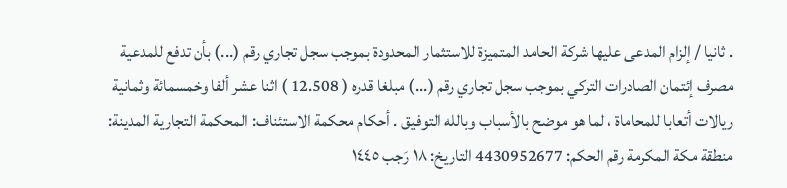. ثانيا / إلزام المدعى عليها شركة الحامد المتميزة للاستثمار المحدودة بموجب سجل تجاري رقم (...) بأن تدفع للمدعية مصرف إئتمان الصادرات التركي بموجب سجل تجاري رقم (...) مبلغا قدره ( 12.508 ) اثنا عشر ألفا وخمسمائة وثمانية ريالات أتعابا للمحاماة ، لما هو موضح بالأسباب وبالله التوفيق . أحكام محكمة الاستئناف: المحكمة التجارية المدينة: منطقة مكة المكرمة رقم الحكم: 4430952677 التاريخ: ١٨ رَجب ١٤٤٥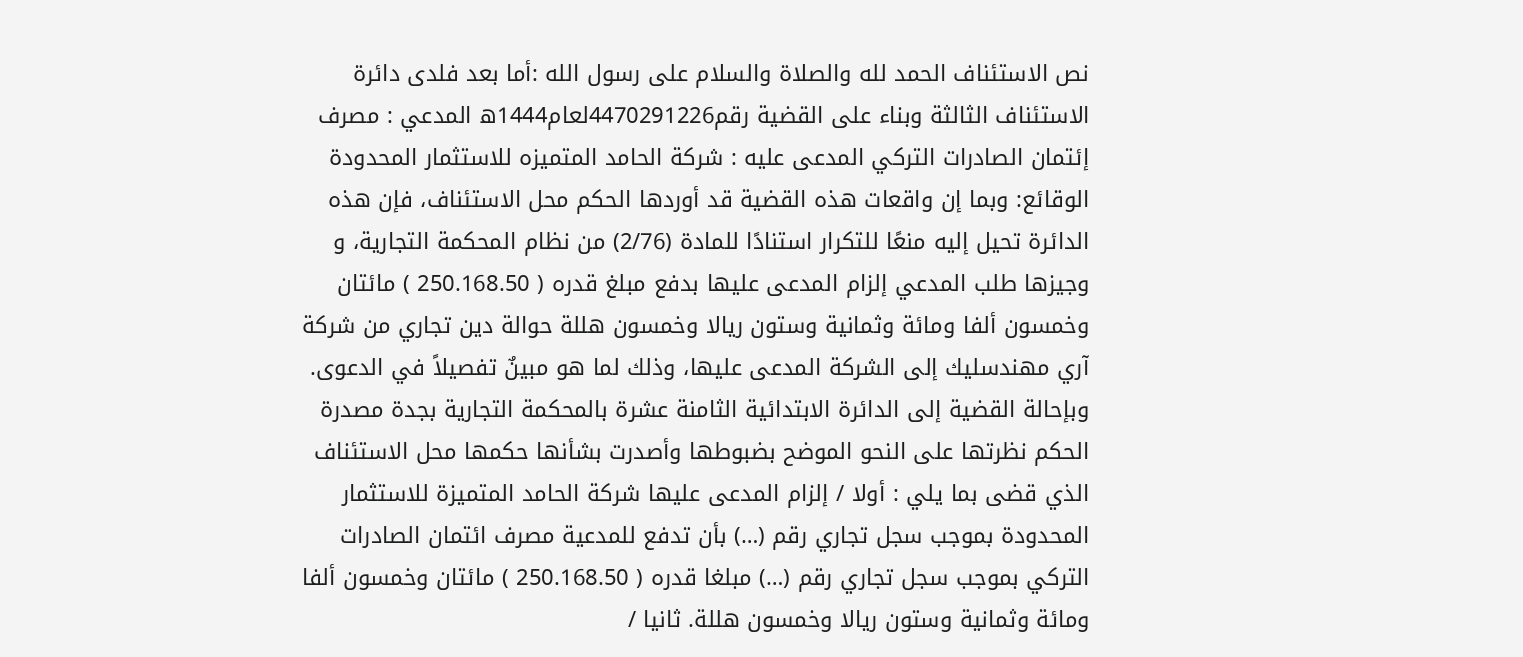نص الاستئناف الحمد لله والصلاة والسلام على رسول الله :أما بعد فلدى دائرة الاستئناف الثالثة وبناء على القضية رقم4470291226لعام1444ه المدعي : مصرف إئتمان الصادرات التركي المدعى عليه : شركة الحامد المتميزه للاستثمار المحدودة الوقائع: وبما إن واقعات هذه القضية قد أوردها الحكم محل الاستئناف، فإن هذه الدائرة تحيل إليه منعًا للتكرار استنادًا للمادة (2/76) من نظام المحكمة التجارية، و وجيزها طلب المدعي إلزام المدعى عليها بدفع مبلغ قدره ( 250.168.50 ) مائتان وخمسون ألفا ومائة وثمانية وستون ريالا وخمسون هللة حوالة دين تجاري من شركة آري مهندسليك إلى الشركة المدعى عليها، وذلك لما هو مبينٌ تفصيلاً في الدعوى. وبإحالة القضية إلى الدائرة الابتدائية الثامنة عشرة بالمحكمة التجارية بجدة مصدرة الحكم نظرتها على النحو الموضح بضبوطها وأصدرت بشأنها حكمها محل الاستئناف الذي قضى بما يلي : أولا / إلزام المدعى عليها شركة الحامد المتميزة للاستثمار المحدودة بموجب سجل تجاري رقم (…) بأن تدفع للمدعية مصرف ائتمان الصادرات التركي بموجب سجل تجاري رقم (…) مبلغا قدره ( 250.168.50 ) مائتان وخمسون ألفا ومائة وثمانية وستون ريالا وخمسون هللة. ثانيا /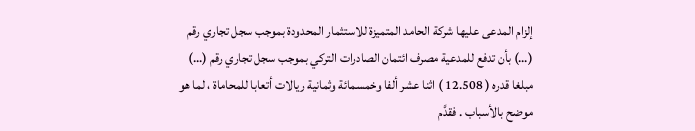إلزام المدعى عليها شركة الحامد المتميزة للاستثمار المحدودة بموجب سجل تجاري رقم (…) بأن تدفع للمدعية مصرف ائتمان الصادرات التركي بموجب سجل تجاري رقم (…) مبلغا قدره ( 12.508 ) اثنا عشر ألفا وخمسمائة وثمانية ريالات أتعابا للمحاماة ، لما هو موضح بالأسباب . فقدَّم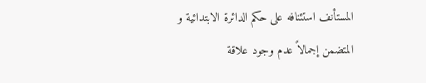المستأنف استئنافه على حكم الدائرة الابتدائية و المتضمن إجمالاً عدم وجود علاقة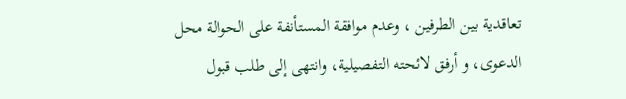تعاقدية بين الطرفين ، وعدم موافقة المستأنفة على الحوالة محل الدعوى، و أرفق لائحته التفصيلية، وانتهى إلى طلب قبول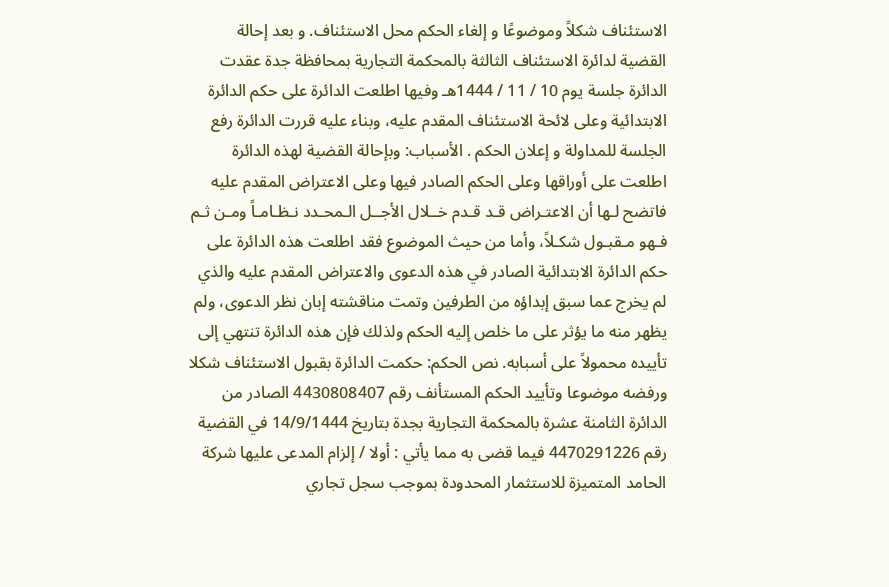الاستئناف شكلاً وموضوعًا و إلغاء الحكم محل الاستئناف. و بعد إحالة القضية لدائرة الاستئناف الثالثة بالمحكمة التجارية بمحافظة جدة عقدت الدائرة جلسة يوم 10 / 11 / 1444هـ وفيها اطلعت الدائرة على حكم الدائرة الابتدائية وعلى لائحة الاستئناف المقدم عليه، وبناء عليه قررت الدائرة رفع الجلسة للمداولة و إعلان الحكم . الأسباب: وبإحالة القضية لهذه الدائرة اطلعت على أوراقها وعلى الحكم الصادر فيها وعلى الاعتراض المقدم عليه فاتضح لـها أن الاعتـراض قـد قـدم خــلال الأجــل الـمحـدد نـظـامـاً ومـن ثـم فـهو مـقبـول شكـلاً، وأما من حيث الموضوع فقد اطلعت هذه الدائرة على حكم الدائرة الابتدائية الصادر في هذه الدعوى والاعتراض المقدم عليه والذي لم يخرج عما سبق إبداؤه من الطرفين وتمت مناقشته إبان نظر الدعوى، ولم يظهر منه ما يؤثر على ما خلص إليه الحكم ولذلك فإن هذه الدائرة تنتهي إلى تأييده محمولاً على أسبابه. نص الحكم: حكمت الدائرة بقبول الاستئناف شكلا ورفضه موضوعا وتأييد الحكم المستأنف رقم 4430808407 الصادر من الدائرة الثامنة عشرة بالمحكمة التجارية بجدة بتاريخ 14/9/1444 في القضية رقم 4470291226 فيما قضى به مما يأتي : أولا / إلزام المدعى عليها شركة الحامد المتميزة للاستثمار المحدودة بموجب سجل تجاري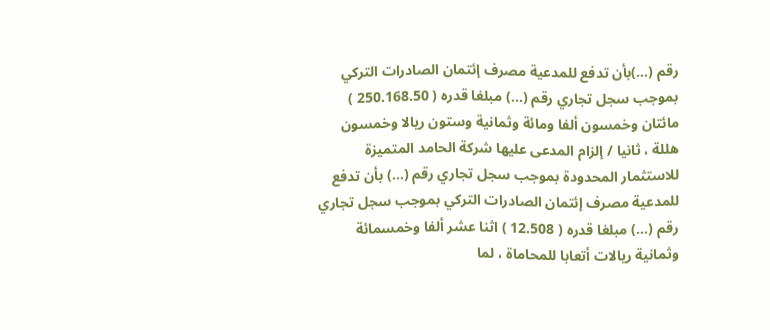رقم (…)بأن تدفع للمدعية مصرف إئتمان الصادرات التركي بموجب سجل تجاري رقم (…) مبلغا قدره ( 250.168.50 ) مائتان وخمسون ألفا ومائة وثمانية وستون ريالا وخمسون هللة ، ثانيا / إلزام المدعى عليها شركة الحامد المتميزة للاستثمار المحدودة بموجب سجل تجاري رقم (…) بأن تدفع للمدعية مصرف إئتمان الصادرات التركي بموجب سجل تجاري رقم (…) مبلغا قدره ( 12.508 ) اثنا عشر ألفا وخمسمائة وثمانية ريالات أتعابا للمحاماة ، لما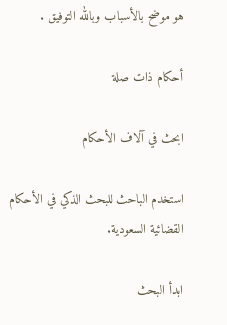هو موضح بالأسباب وبالله التوفيق .

أحكام ذات صلة

ابحث في آلاف الأحكام

استخدم الباحث للبحث الذكي في الأحكام القضائية السعودية.

ابدأ البحث